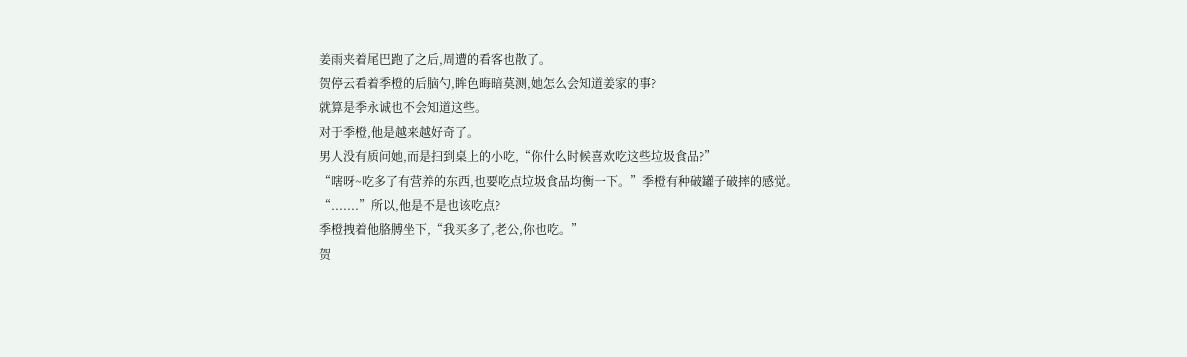姜雨夹着尾巴跑了之后,周遭的看客也散了。
贺停云看着季橙的后脑勺,眸色晦暗莫测,她怎么会知道姜家的事?
就算是季永诚也不会知道这些。
对于季橙,他是越来越好奇了。
男人没有质问她,而是扫到桌上的小吃,“你什么时候喜欢吃这些垃圾食品?”
“嗐呀~吃多了有营养的东西,也要吃点垃圾食品均衡一下。”季橙有种破罐子破摔的感觉。
“.......”所以,他是不是也该吃点?
季橙拽着他胳膊坐下,“我买多了,老公,你也吃。”
贺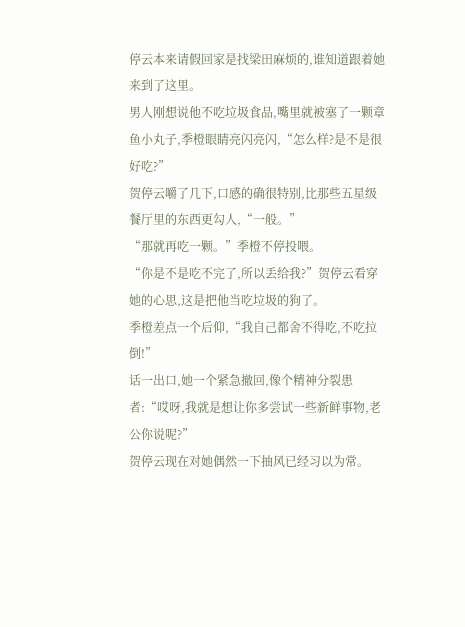停云本来请假回家是找梁田麻烦的,谁知道跟着她来到了这里。
男人刚想说他不吃垃圾食品,嘴里就被塞了一颗章鱼小丸子,季橙眼睛亮闪亮闪,“怎么样?是不是很好吃?”
贺停云嚼了几下,口感的确很特别,比那些五星级餐厅里的东西更勾人,“一般。”
“那就再吃一颗。”季橙不停投喂。
“你是不是吃不完了,所以丢给我?”贺停云看穿她的心思,这是把他当吃垃圾的狗了。
季橙差点一个后仰,“我自己都舍不得吃,不吃拉倒!”
话一出口,她一个紧急撤回,像个精神分裂患者:“哎呀,我就是想让你多尝试一些新鲜事物,老公你说呢?”
贺停云现在对她偶然一下抽风已经习以为常。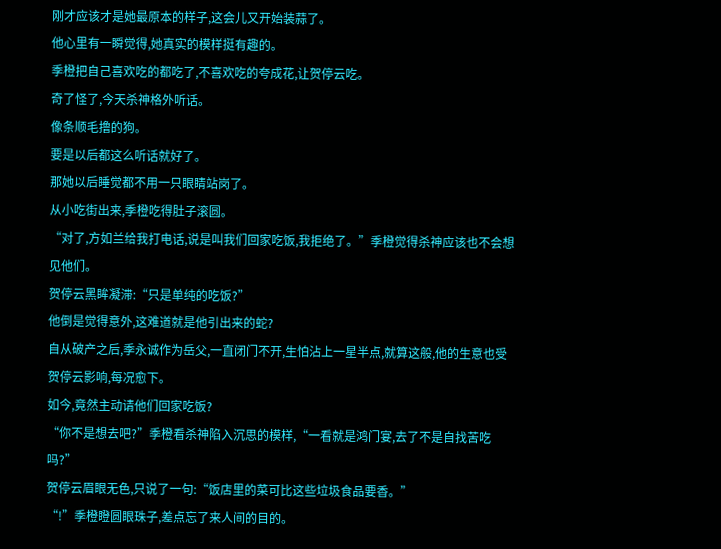刚才应该才是她最原本的样子,这会儿又开始装蒜了。
他心里有一瞬觉得,她真实的模样挺有趣的。
季橙把自己喜欢吃的都吃了,不喜欢吃的夸成花,让贺停云吃。
奇了怪了,今天杀神格外听话。
像条顺毛撸的狗。
要是以后都这么听话就好了。
那她以后睡觉都不用一只眼睛站岗了。
从小吃街出来,季橙吃得肚子滚圆。
“对了,方如兰给我打电话,说是叫我们回家吃饭,我拒绝了。”季橙觉得杀神应该也不会想见他们。
贺停云黑眸凝滞:“只是单纯的吃饭?”
他倒是觉得意外,这难道就是他引出来的蛇?
自从破产之后,季永诚作为岳父,一直闭门不开,生怕沾上一星半点,就算这般,他的生意也受贺停云影响,每况愈下。
如今,竟然主动请他们回家吃饭?
“你不是想去吧?”季橙看杀神陷入沉思的模样,“一看就是鸿门宴,去了不是自找苦吃吗?”
贺停云眉眼无色,只说了一句:“饭店里的菜可比这些垃圾食品要香。”
“!”季橙瞪圆眼珠子,差点忘了来人间的目的。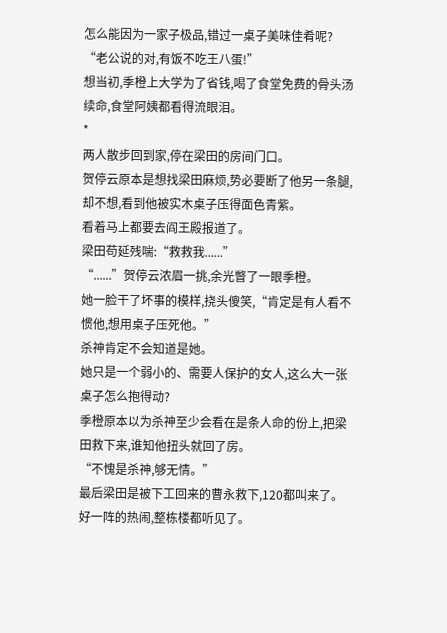怎么能因为一家子极品,错过一桌子美味佳肴呢?
“老公说的对,有饭不吃王八蛋!”
想当初,季橙上大学为了省钱,喝了食堂免费的骨头汤续命,食堂阿姨都看得流眼泪。
*
两人散步回到家,停在梁田的房间门口。
贺停云原本是想找梁田麻烦,势必要断了他另一条腿,却不想,看到他被实木桌子压得面色青紫。
看着马上都要去阎王殿报道了。
梁田苟延残喘:“救救我......”
“......”贺停云浓眉一挑,余光瞥了一眼季橙。
她一脸干了坏事的模样,挠头傻笑,“肯定是有人看不惯他,想用桌子压死他。”
杀神肯定不会知道是她。
她只是一个弱小的、需要人保护的女人,这么大一张桌子怎么抱得动?
季橙原本以为杀神至少会看在是条人命的份上,把梁田救下来,谁知他扭头就回了房。
“不愧是杀神,够无情。”
最后梁田是被下工回来的曹永救下,120都叫来了。
好一阵的热闹,整栋楼都听见了。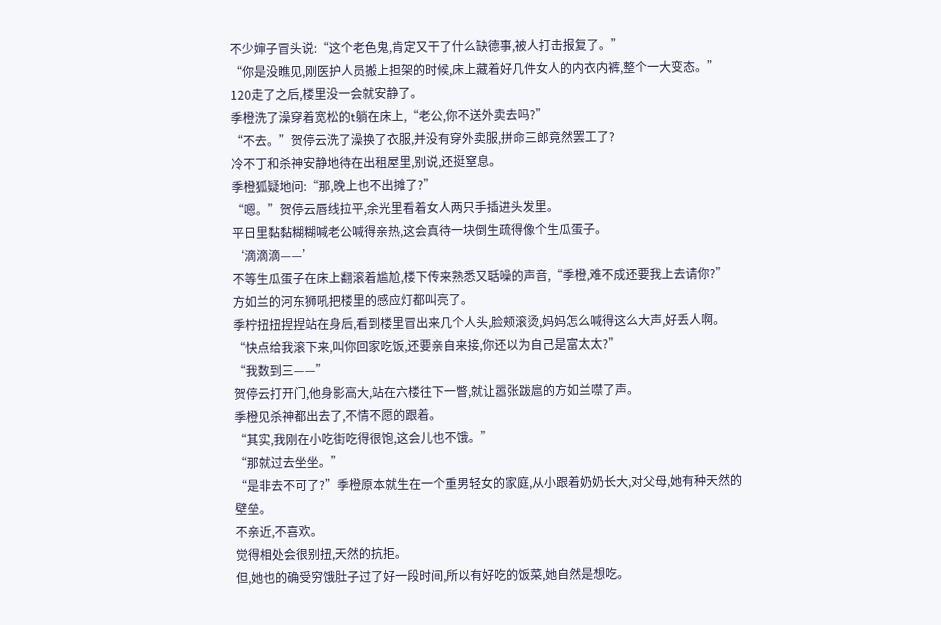不少婶子冒头说:“这个老色鬼,肯定又干了什么缺德事,被人打击报复了。”
“你是没瞧见,刚医护人员搬上担架的时候,床上藏着好几件女人的内衣内裤,整个一大变态。”
120走了之后,楼里没一会就安静了。
季橙洗了澡穿着宽松的t躺在床上,“老公,你不送外卖去吗?”
“不去。”贺停云洗了澡换了衣服,并没有穿外卖服,拼命三郎竟然罢工了?
冷不丁和杀神安静地待在出租屋里,别说,还挺窒息。
季橙狐疑地问:“那,晚上也不出摊了?”
“嗯。”贺停云唇线拉平,余光里看着女人两只手插进头发里。
平日里黏黏糊糊喊老公喊得亲热,这会真待一块倒生疏得像个生瓜蛋子。
‘滴滴滴——’
不等生瓜蛋子在床上翻滚着尴尬,楼下传来熟悉又聒噪的声音,“季橙,难不成还要我上去请你?”
方如兰的河东狮吼把楼里的感应灯都叫亮了。
季柠扭扭捏捏站在身后,看到楼里冒出来几个人头,脸颊滚烫,妈妈怎么喊得这么大声,好丢人啊。
“快点给我滚下来,叫你回家吃饭,还要亲自来接,你还以为自己是富太太?”
“我数到三——”
贺停云打开门,他身影高大,站在六楼往下一瞥,就让嚣张跋扈的方如兰噤了声。
季橙见杀神都出去了,不情不愿的跟着。
“其实,我刚在小吃街吃得很饱,这会儿也不饿。”
“那就过去坐坐。”
“是非去不可了?”季橙原本就生在一个重男轻女的家庭,从小跟着奶奶长大,对父母,她有种天然的壁垒。
不亲近,不喜欢。
觉得相处会很别扭,天然的抗拒。
但,她也的确受穷饿肚子过了好一段时间,所以有好吃的饭菜,她自然是想吃。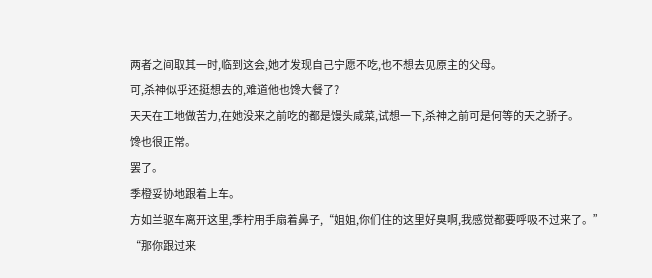两者之间取其一时,临到这会,她才发现自己宁愿不吃,也不想去见原主的父母。
可,杀神似乎还挺想去的,难道他也馋大餐了?
天天在工地做苦力,在她没来之前吃的都是馒头咸菜,试想一下,杀神之前可是何等的天之骄子。
馋也很正常。
罢了。
季橙妥协地跟着上车。
方如兰驱车离开这里,季柠用手扇着鼻子,“姐姐,你们住的这里好臭啊,我感觉都要呼吸不过来了。”
“那你跟过来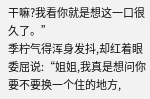干嘛?我看你就是想这一口很久了。”
季柠气得浑身发抖,却红着眼委屈说:“姐姐,我真是想问你要不要换一个住的地方,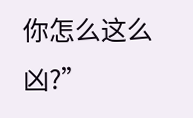你怎么这么凶?”